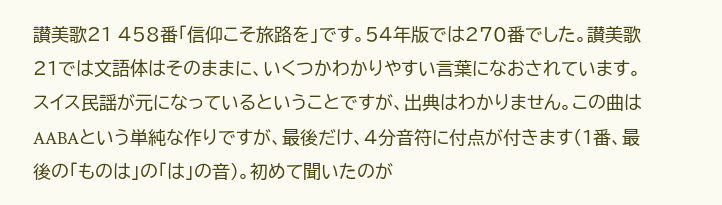讃美歌21 458番「信仰こそ旅路を」です。54年版では270番でした。讃美歌21では文語体はそのままに、いくつかわかりやすい言葉になおされています。 スイス民謡が元になっているということですが、出典はわかりません。この曲はAABAという単純な作りですが、最後だけ、4分音符に付点が付きます(1番、最後の「ものは」の「は」の音)。初めて聞いたのが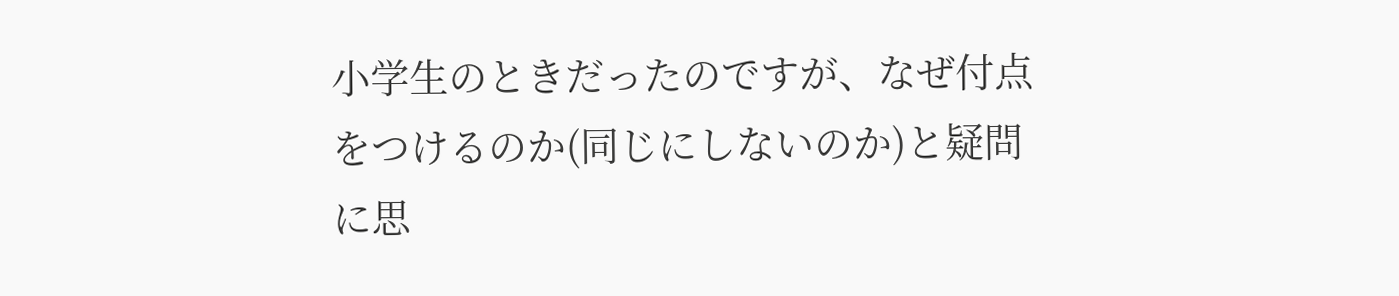小学生のときだったのですが、なぜ付点をつけるのか(同じにしないのか)と疑問に思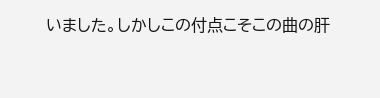いました。しかしこの付点こそこの曲の肝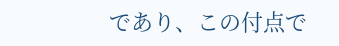であり、この付点で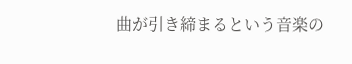曲が引き締まるという音楽の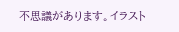不思議があります。イラスト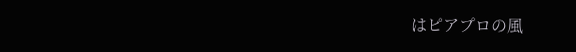はピアプロの風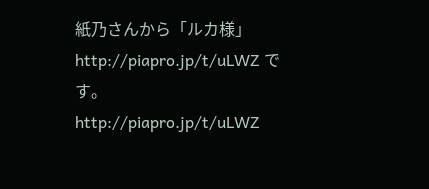紙乃さんから「ルカ様」 http://piapro.jp/t/uLWZ です。 http://piapro.jp/t/uLWZ